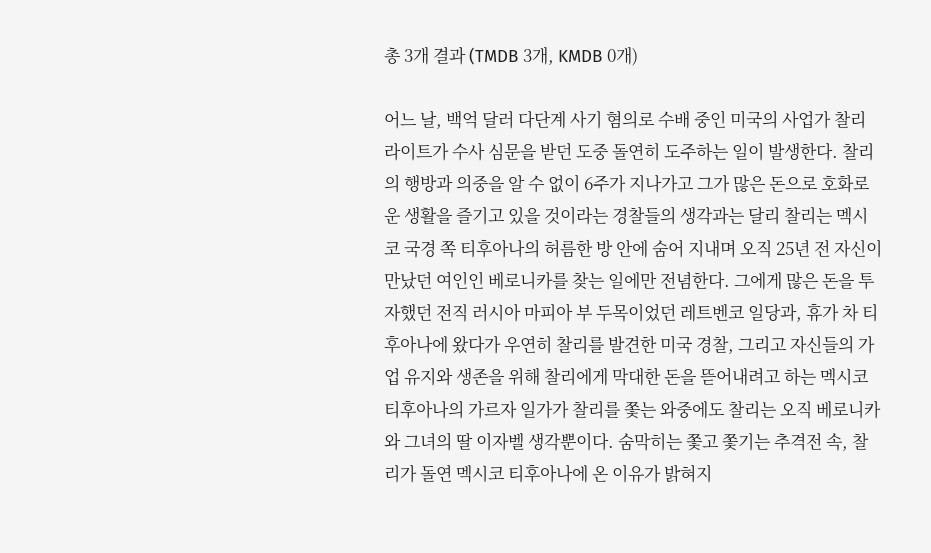총 3개 결과 (TMDB 3개, KMDB 0개)

어느 날, 백억 달러 다단계 사기 혐의로 수배 중인 미국의 사업가 찰리 라이트가 수사 심문을 받던 도중 돌연히 도주하는 일이 발생한다. 찰리의 행방과 의중을 알 수 없이 6주가 지나가고 그가 많은 돈으로 호화로운 생활을 즐기고 있을 것이라는 경찰들의 생각과는 달리 찰리는 멕시코 국경 쪽 티후아나의 허름한 방 안에 숨어 지내며 오직 25년 전 자신이 만났던 여인인 베로니카를 찾는 일에만 전념한다. 그에게 많은 돈을 투자했던 전직 러시아 마피아 부 두목이었던 레트벤코 일당과, 휴가 차 티후아나에 왔다가 우연히 찰리를 발견한 미국 경찰, 그리고 자신들의 가업 유지와 생존을 위해 찰리에게 막대한 돈을 뜯어내려고 하는 멕시코 티후아나의 가르자 일가가 찰리를 쫓는 와중에도 찰리는 오직 베로니카와 그녀의 딸 이자벨 생각뿐이다. 숨막히는 쫓고 쫓기는 추격전 속, 찰리가 돌연 멕시코 티후아나에 온 이유가 밝혀지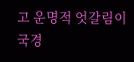고 운명적 엇갈림이 국경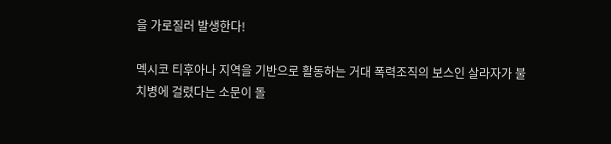을 가로질러 발생한다!

멕시코 티후아나 지역을 기반으로 활동하는 거대 폭력조직의 보스인 살라자가 불치병에 걸렸다는 소문이 돌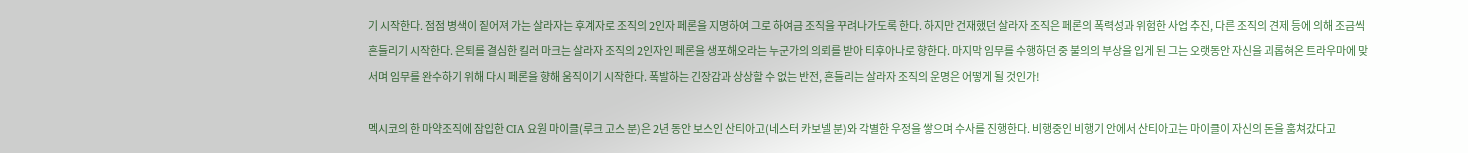기 시작한다. 점점 병색이 짙어져 가는 살라자는 후계자로 조직의 2인자 페론을 지명하여 그로 하여금 조직을 꾸려나가도록 한다. 하지만 건재했던 살라자 조직은 페론의 폭력성과 위험한 사업 추진, 다른 조직의 견제 등에 의해 조금씩 흔들리기 시작한다. 은퇴를 결심한 킬러 마크는 살라자 조직의 2인자인 페론을 생포해오라는 누군가의 의뢰를 받아 티후아나로 향한다. 마지막 임무를 수행하던 중 불의의 부상을 입게 된 그는 오랫동안 자신을 괴롭혀온 트라우마에 맞서며 임무를 완수하기 위해 다시 페론을 향해 움직이기 시작한다. 폭발하는 긴장감과 상상할 수 없는 반전, 흔들리는 살라자 조직의 운명은 어떻게 될 것인가!

멕시코의 한 마약조직에 잠입한 CIA 요원 마이클(루크 고스 분)은 2년 동안 보스인 산티아고(네스터 카보넬 분)와 각별한 우정을 쌓으며 수사를 진행한다. 비행중인 비행기 안에서 산티아고는 마이클이 자신의 돈을 훔쳐갔다고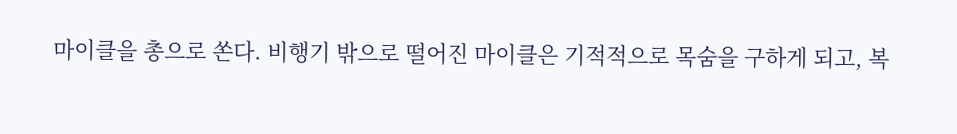마이클을 총으로 쏜다. 비행기 밖으로 떨어진 마이클은 기적적으로 목숨을 구하게 되고, 복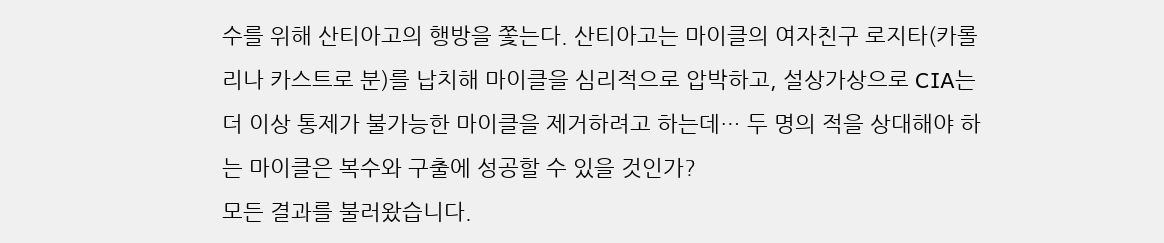수를 위해 산티아고의 행방을 쫓는다. 산티아고는 마이클의 여자친구 로지타(카롤리나 카스트로 분)를 납치해 마이클을 심리적으로 압박하고, 설상가상으로 CIA는 더 이상 통제가 불가능한 마이클을 제거하려고 하는데… 두 명의 적을 상대해야 하는 마이클은 복수와 구출에 성공할 수 있을 것인가?
모든 결과를 불러왔습니다.